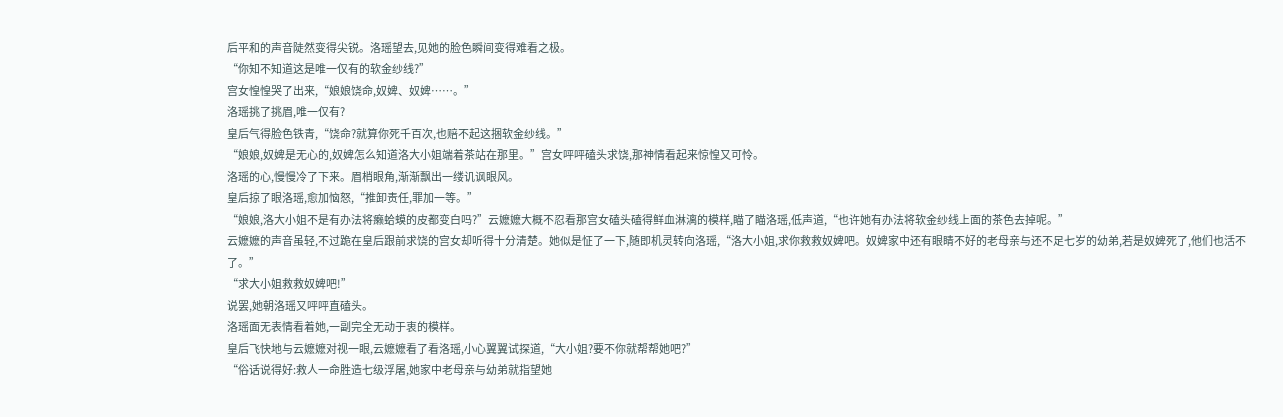后平和的声音陡然变得尖锐。洛瑶望去,见她的脸色瞬间变得难看之极。
“你知不知道这是唯一仅有的软金纱线?”
宫女惶惶哭了出来,“娘娘饶命,奴婢、奴婢……。”
洛瑶挑了挑眉,唯一仅有?
皇后气得脸色铁青,“饶命?就算你死千百次,也赔不起这捆软金纱线。”
“娘娘,奴婢是无心的,奴婢怎么知道洛大小姐端着茶站在那里。”宫女呯呯磕头求饶,那神情看起来惊惶又可怜。
洛瑶的心,慢慢冷了下来。眉梢眼角,渐渐飘出一缕讥讽眼风。
皇后掠了眼洛瑶,愈加恼怒,“推卸责任,罪加一等。”
“娘娘,洛大小姐不是有办法将癞蛤蟆的皮都变白吗?”云嬷嬷大概不忍看那宫女磕头磕得鲜血淋漓的模样,瞄了瞄洛瑶,低声道,“也许她有办法将软金纱线上面的茶色去掉呢。”
云嬷嬷的声音虽轻,不过跪在皇后跟前求饶的宫女却听得十分清楚。她似是怔了一下,随即机灵转向洛瑶,“洛大小姐,求你救救奴婢吧。奴婢家中还有眼睛不好的老母亲与还不足七岁的幼弟,若是奴婢死了,他们也活不了。”
“求大小姐救救奴婢吧!”
说罢,她朝洛瑶又呯呯直磕头。
洛瑶面无表情看着她,一副完全无动于衷的模样。
皇后飞快地与云嬷嬷对视一眼,云嬷嬷看了看洛瑶,小心翼翼试探道,“大小姐?要不你就帮帮她吧?”
“俗话说得好:救人一命胜造七级浮屠,她家中老母亲与幼弟就指望她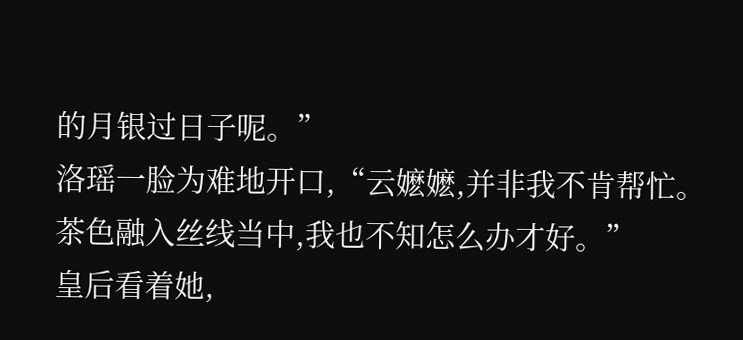的月银过日子呢。”
洛瑶一脸为难地开口,“云嬷嬷,并非我不肯帮忙。茶色融入丝线当中,我也不知怎么办才好。”
皇后看着她,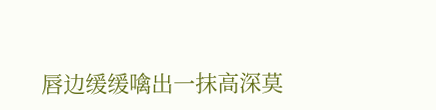唇边缓缓噙出一抹高深莫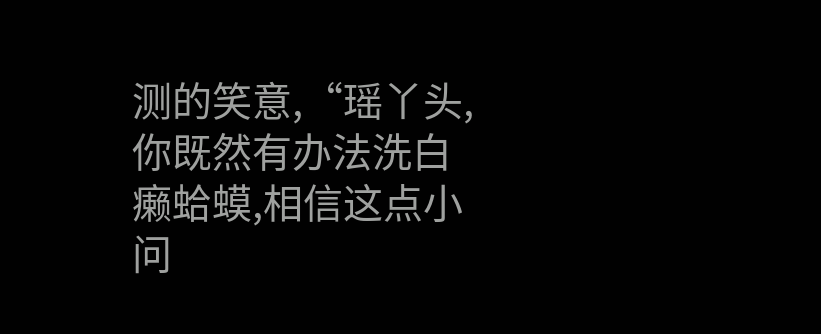测的笑意,“瑶丫头,你既然有办法洗白癞蛤蟆,相信这点小问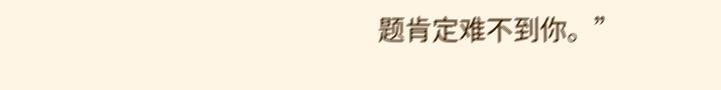题肯定难不到你。”